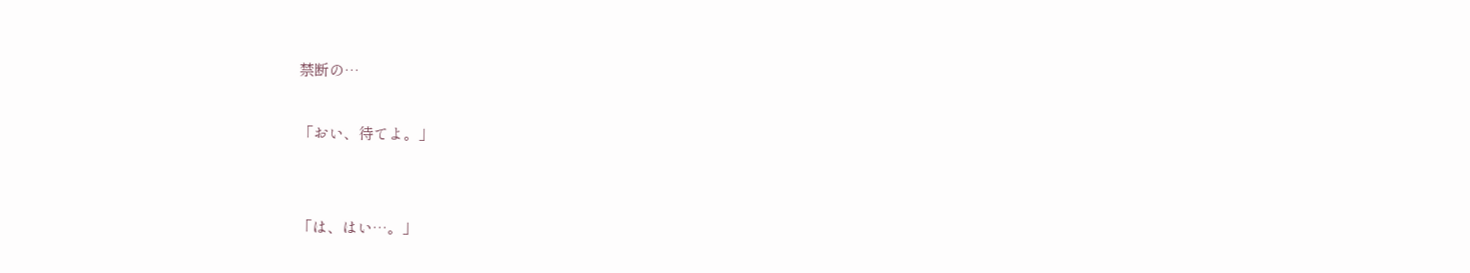禁断の…

「おい、待てよ。」


「は、はい…。」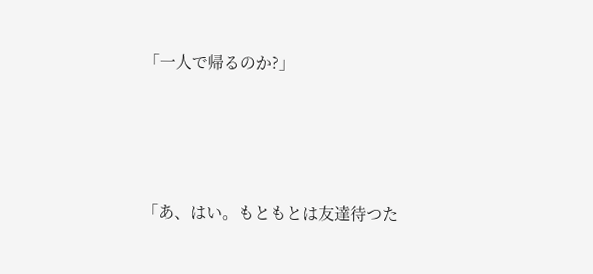「一人で帰るのか?」




「あ、はい。もともとは友達待つた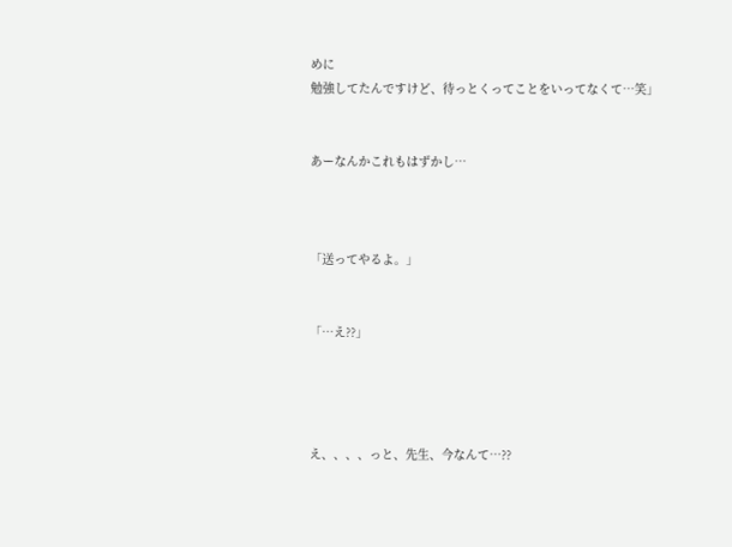めに
勉強してたんですけど、待っとくってことをいってなくて…笑」


あーなんかこれもはずかし…



「送ってやるよ。」


「…え??」




え、、、、っと、先生、今なんて…??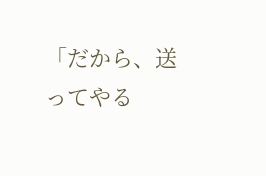「だから、送ってやる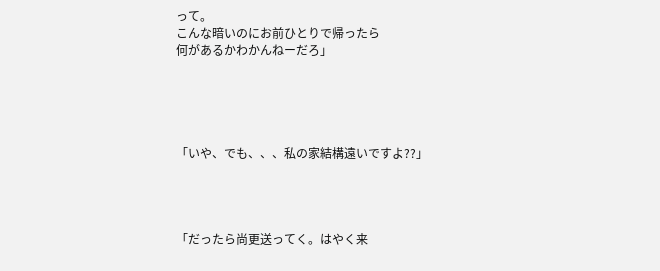って。
こんな暗いのにお前ひとりで帰ったら
何があるかわかんねーだろ」





「いや、でも、、、私の家結構遠いですよ??」




「だったら尚更送ってく。はやく来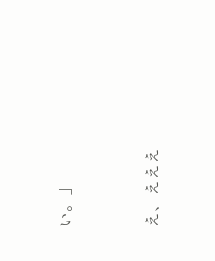い。」




え、えええ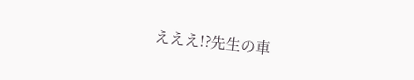えええ!?先生の車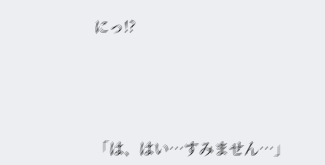にっ!?




「は、はい…すみません…」